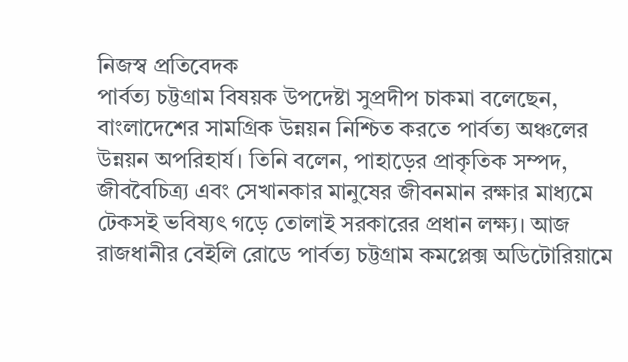নিজস্ব প্রতিবেদক
পার্বত্য চট্টগ্রাম বিষয়ক উপদেষ্টা সুপ্রদীপ চাকমা বলেছেন, বাংলাদেশের সামগ্রিক উন্নয়ন নিশ্চিত করতে পার্বত্য অঞ্চলের উন্নয়ন অপরিহার্য। তিনি বলেন, পাহাড়ের প্রাকৃতিক সম্পদ, জীববৈচিত্র্য এবং সেখানকার মানুষের জীবনমান রক্ষার মাধ্যমে টেকসই ভবিষ্যৎ গড়ে তোলাই সরকারের প্রধান লক্ষ্য। আজ রাজধানীর বেইলি রোডে পার্বত্য চট্টগ্রাম কমপ্লেক্স অডিটোরিয়ামে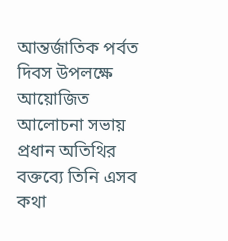আন্তর্জাতিক পর্বত দিবস উপলক্ষে আয়োজিত আলোচনা সভায় প্রধান অতিথির বক্তব্যে তিনি এসব কথা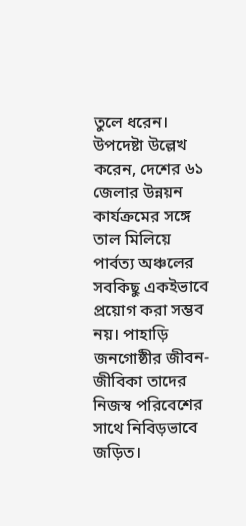তুলে ধরেন।
উপদেষ্টা উল্লেখ করেন, দেশের ৬১ জেলার উন্নয়ন কার্যক্রমের সঙ্গে তাল মিলিয়ে পার্বত্য অঞ্চলের সবকিছু একইভাবে প্রয়োগ করা সম্ভব নয়। পাহাড়ি জনগোষ্ঠীর জীবন-জীবিকা তাদের নিজস্ব পরিবেশের সাথে নিবিড়ভাবে জড়িত।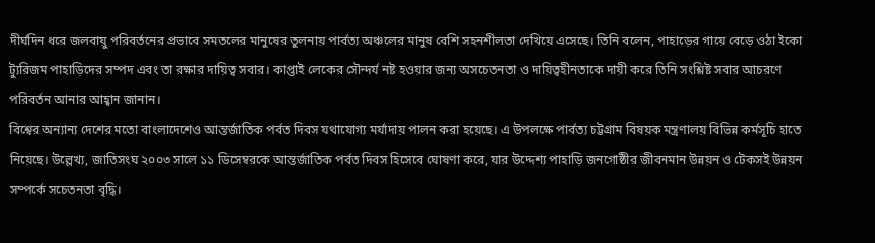দীর্ঘদিন ধরে জলবায়ু পরিবর্তনের প্রভাবে সমতলের মানুষের তুলনায় পার্বত্য অঞ্চলের মানুষ বেশি সহনশীলতা দেখিয়ে এসেছে। তিনি বলেন, পাহাড়ের গায়ে বেড়ে ওঠা ইকো ট্যুরিজম পাহাড়িদের সম্পদ এবং তা রক্ষার দায়িত্ব সবার। কাপ্তাই লেকের সৌন্দর্য নষ্ট হওয়ার জন্য অসচেতনতা ও দায়িত্বহীনতাকে দায়ী করে তিনি সংশ্লিষ্ট সবার আচরণে পরিবর্তন আনার আহ্বান জানান।
বিশ্বের অন্যান্য দেশের মতো বাংলাদেশেও আন্তর্জাতিক পর্বত দিবস যথাযোগ্য মর্যাদায় পালন করা হয়েছে। এ উপলক্ষে পার্বত্য চট্টগ্রাম বিষয়ক মন্ত্রণালয় বিভিন্ন কর্মসূচি হাতে নিয়েছে। উল্লেখ্য, জাতিসংঘ ২০০৩ সালে ১১ ডিসেম্বরকে আন্তর্জাতিক পর্বত দিবস হিসেবে ঘোষণা করে, যার উদ্দেশ্য পাহাড়ি জনগোষ্ঠীর জীবনমান উন্নয়ন ও টেকসই উন্নয়ন সম্পর্কে সচেতনতা বৃদ্ধি।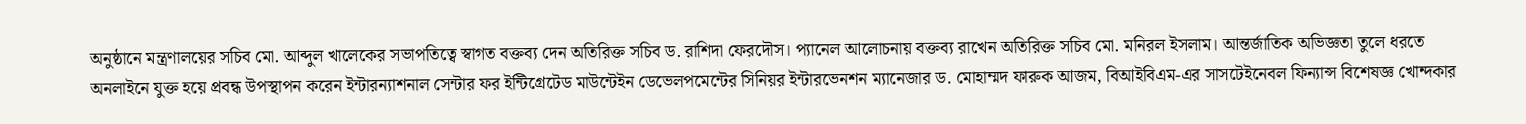অনুষ্ঠানে মন্ত্রণালয়ের সচিব মো. আব্দুল খালেকের সভাপতিত্বে স্বাগত বক্তব্য দেন অতিরিক্ত সচিব ড. রাশিদা ফেরদৌস। প্যানেল আলোচনায় বক্তব্য রাখেন অতিরিক্ত সচিব মো. মনিরল ইসলাম। আন্তর্জাতিক অভিজ্ঞতা তুলে ধরতে অনলাইনে যুক্ত হয়ে প্রবন্ধ উপস্থাপন করেন ইন্টারন্যাশনাল সেন্টার ফর ইন্টিগ্রেটেড মাউন্টেইন ডেভেলপমেন্টের সিনিয়র ইন্টারভেনশন ম্যানেজার ড. মোহাম্মদ ফারুক আজম, বিআইবিএম-এর সাসটেইনেবল ফিন্যান্স বিশেষজ্ঞ খোন্দকার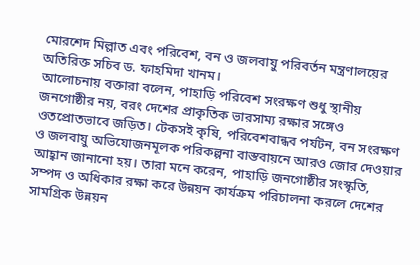মোরশেদ মিল্লাত এবং পরিবেশ, বন ও জলবায়ু পরিবর্তন মন্ত্রণালয়ের অতিরিক্ত সচিব ড. ফাহমিদা খানম।
আলোচনায় বক্তারা বলেন, পাহাড়ি পরিবেশ সংরক্ষণ শুধু স্থানীয় জনগোষ্ঠীর নয়, বরং দেশের প্রাকৃতিক ভারসাম্য রক্ষার সঙ্গেও ওতপ্রোতভাবে জড়িত। টেকসই কৃষি, পরিবেশবান্ধব পর্যটন, বন সংরক্ষণ ও জলবায়ু অভিযোজনমূলক পরিকল্পনা বাস্তবায়নে আরও জোর দেওয়ার আহ্বান জানানো হয়। তারা মনে করেন, পাহাড়ি জনগোষ্ঠীর সংস্কৃতি, সম্পদ ও অধিকার রক্ষা করে উন্নয়ন কার্যক্রম পরিচালনা করলে দেশের সামগ্রিক উন্নয়ন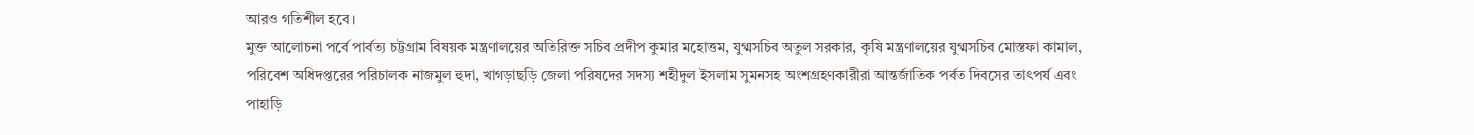আরও গতিশীল হবে।
মুক্ত আলোচনা পর্বে পার্বত্য চট্টগ্রাম বিষয়ক মন্ত্রণালয়ের অতিরিক্ত সচিব প্রদীপ কুমার মহোত্তম, যুগ্মসচিব অতুল সরকার, কৃষি মন্ত্রণালয়ের যুগ্মসচিব মোস্তফা কামাল, পরিবেশ অধিদপ্তরের পরিচালক নাজমুল হুদা, খাগড়াছড়ি জেলা পরিষদের সদস্য শহীদুল ইসলাম সুমনসহ অংশগ্রহণকারীরা আন্তর্জাতিক পর্বত দিবসের তাৎপর্য এবং পাহাড়ি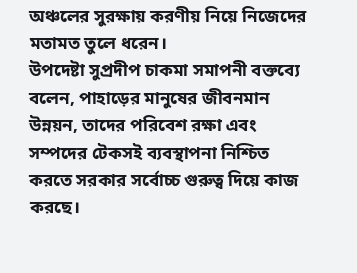অঞ্চলের সুরক্ষায় করণীয় নিয়ে নিজেদের মতামত তুলে ধরেন।
উপদেষ্টা সুপ্রদীপ চাকমা সমাপনী বক্তব্যে বলেন, পাহাড়ের মানুষের জীবনমান উন্নয়ন, তাদের পরিবেশ রক্ষা এবং সম্পদের টেকসই ব্যবস্থাপনা নিশ্চিত করতে সরকার সর্বোচ্চ গুরুত্ব দিয়ে কাজ করছে।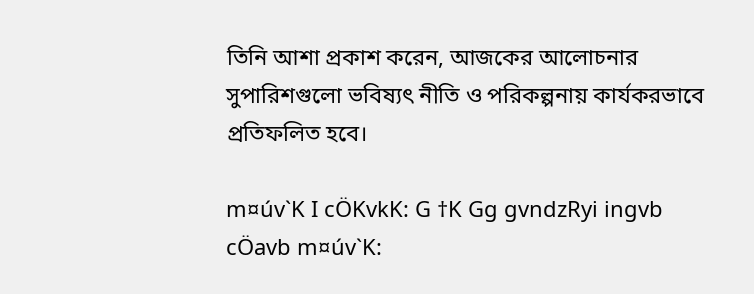তিনি আশা প্রকাশ করেন, আজকের আলোচনার সুপারিশগুলো ভবিষ্যৎ নীতি ও পরিকল্পনায় কার্যকরভাবে প্রতিফলিত হবে।

m¤úv`K I cÖKvkK: G †K Gg gvndzRyi ingvb
cÖavb m¤úv`K: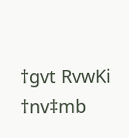†gvt RvwKi
†nv‡mb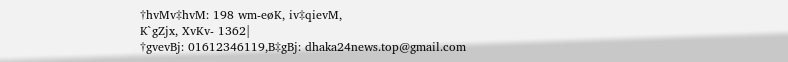†hvMv‡hvM: 198 wm-eøK, iv‡qievM,
K`gZjx, XvKv- 1362|
†gvevBj: 01612346119,B‡gBj: dhaka24news.top@gmail.com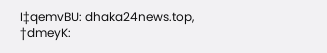I‡qemvBU: dhaka24news.top, †dmeyK: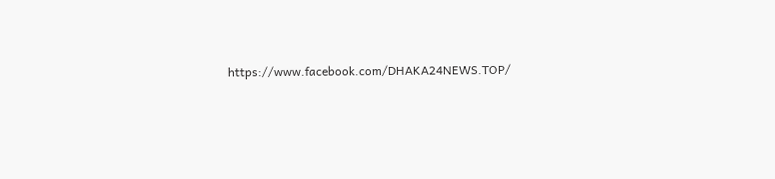https://www.facebook.com/DHAKA24NEWS.TOP/